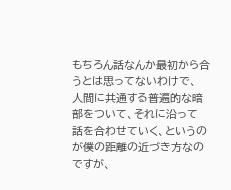もちろん話なんか最初から合うとは思ってないわけで、 人間に共通する普遍的な暗部をついて、それに沿って 話を合わせていく、というのが僕の距離の近づき方なのですが、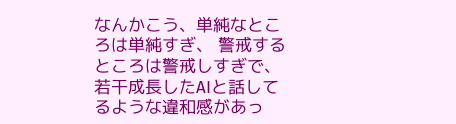なんかこう、単純なところは単純すぎ、 警戒するところは警戒しすぎで、 若干成長したAIと話してるような違和感があっ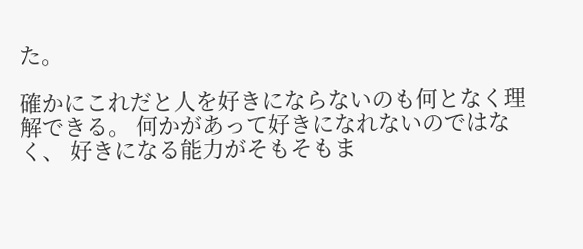た。

確かにこれだと人を好きにならないのも何となく理解できる。 何かがあって好きになれないのではなく、 好きになる能力がそもそもま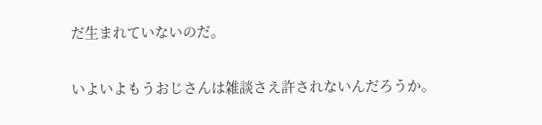だ生まれていないのだ。

いよいよもうおじさんは雑談さえ許されないんだろうか。